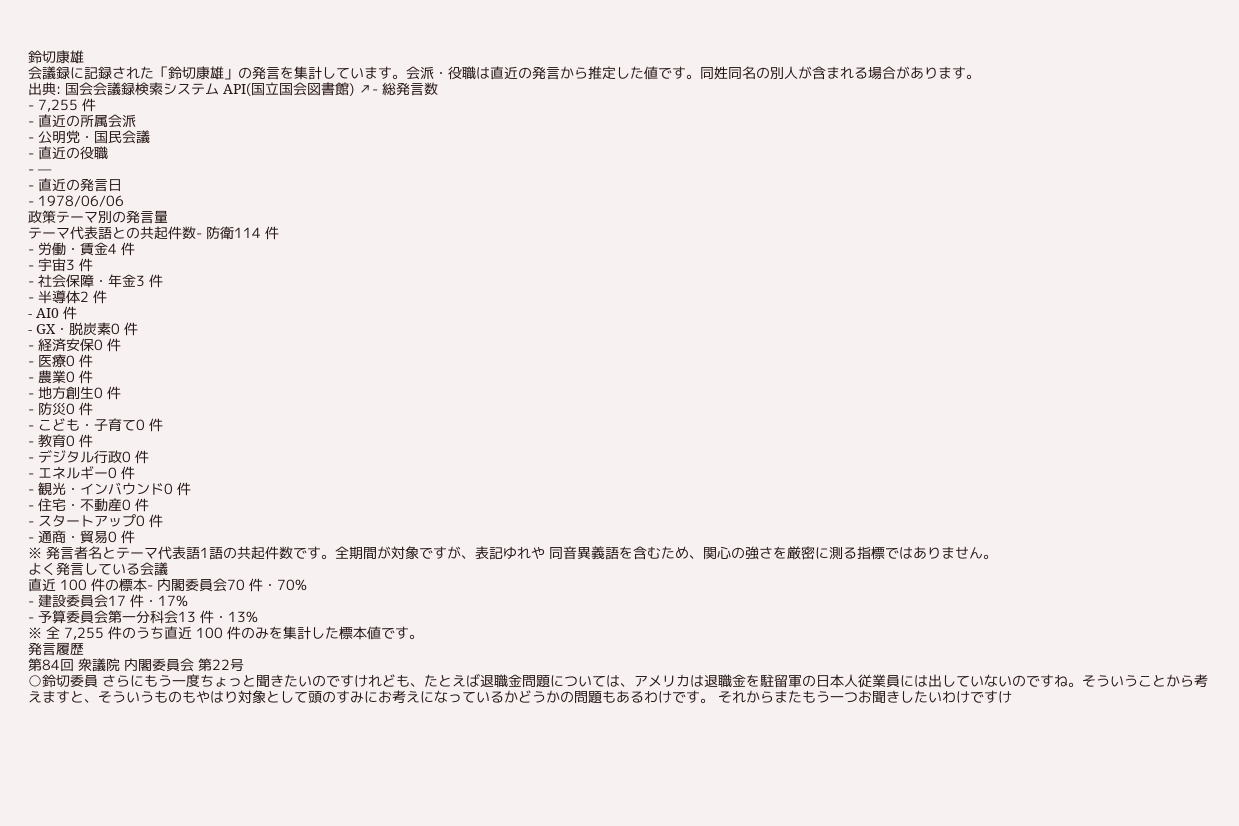鈴切康雄
会議録に記録された「鈴切康雄」の発言を集計しています。会派・役職は直近の発言から推定した値です。同姓同名の別人が含まれる場合があります。
出典: 国会会議録検索システム API(国立国会図書館) ↗- 総発言数
- 7,255 件
- 直近の所属会派
- 公明党・国民会議
- 直近の役職
- —
- 直近の発言日
- 1978/06/06
政策テーマ別の発言量
テーマ代表語との共起件数- 防衛114 件
- 労働・賃金4 件
- 宇宙3 件
- 社会保障・年金3 件
- 半導体2 件
- AI0 件
- GX・脱炭素0 件
- 経済安保0 件
- 医療0 件
- 農業0 件
- 地方創生0 件
- 防災0 件
- こども・子育て0 件
- 教育0 件
- デジタル行政0 件
- エネルギー0 件
- 観光・インバウンド0 件
- 住宅・不動産0 件
- スタートアップ0 件
- 通商・貿易0 件
※ 発言者名とテーマ代表語1語の共起件数です。全期間が対象ですが、表記ゆれや 同音異義語を含むため、関心の強さを厳密に測る指標ではありません。
よく発言している会議
直近 100 件の標本- 内閣委員会70 件・70%
- 建設委員会17 件・17%
- 予算委員会第一分科会13 件・13%
※ 全 7,255 件のうち直近 100 件のみを集計した標本値です。
発言履歴
第84回 衆議院 内閣委員会 第22号
○鈴切委員 さらにもう一度ちょっと聞きたいのですけれども、たとえば退職金問題については、アメリカは退職金を駐留軍の日本人従業員には出していないのですね。そういうことから考えますと、そういうものもやはり対象として頭のすみにお考えになっているかどうかの問題もあるわけです。 それからまたもう一つお聞きしたいわけですけ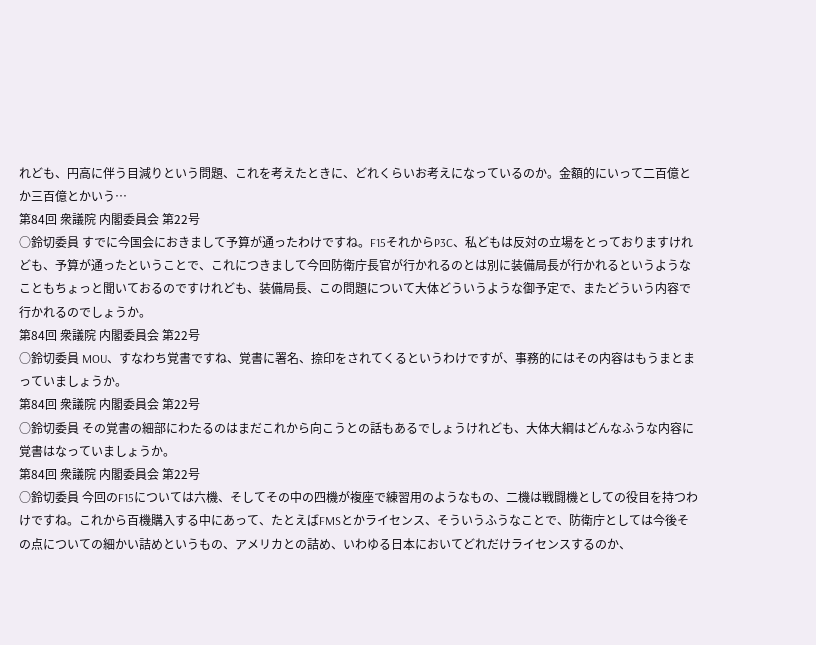れども、円高に伴う目減りという問題、これを考えたときに、どれくらいお考えになっているのか。金額的にいって二百億とか三百億とかいう…
第84回 衆議院 内閣委員会 第22号
○鈴切委員 すでに今国会におきまして予算が通ったわけですね。F15それからP3C、私どもは反対の立場をとっておりますけれども、予算が通ったということで、これにつきまして今回防衛庁長官が行かれるのとは別に装備局長が行かれるというようなこともちょっと聞いておるのですけれども、装備局長、この問題について大体どういうような御予定で、またどういう内容で行かれるのでしょうか。
第84回 衆議院 内閣委員会 第22号
○鈴切委員 MOU、すなわち覚書ですね、覚書に署名、捺印をされてくるというわけですが、事務的にはその内容はもうまとまっていましょうか。
第84回 衆議院 内閣委員会 第22号
○鈴切委員 その覚書の細部にわたるのはまだこれから向こうとの話もあるでしょうけれども、大体大綱はどんなふうな内容に覚書はなっていましょうか。
第84回 衆議院 内閣委員会 第22号
○鈴切委員 今回のF15については六機、そしてその中の四機が複座で練習用のようなもの、二機は戦闘機としての役目を持つわけですね。これから百機購入する中にあって、たとえばFMSとかライセンス、そういうふうなことで、防衛庁としては今後その点についての細かい詰めというもの、アメリカとの詰め、いわゆる日本においてどれだけライセンスするのか、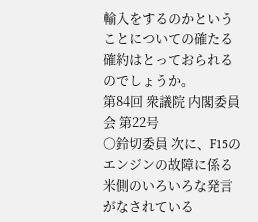輸入をするのかということについての確たる確約はとっておられるのでしょうか。
第84回 衆議院 内閣委員会 第22号
○鈴切委員 次に、F15のエンジンの故障に係る米側のいろいろな発言がなされている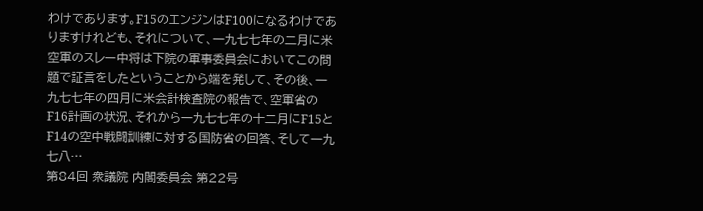わけであります。F15のエンジンはF100になるわけでありますけれども、それについて、一九七七年の二月に米空軍のスレー中将は下院の軍事委員会においてこの問題で証言をしたということから端を発して、その後、一九七七年の四月に米会計検査院の報告で、空軍省のF16計画の状況、それから一九七七年の十二月にF15とF14の空中戦闘訓練に対する国防省の回答、そして一九七八…
第84回 衆議院 内閣委員会 第22号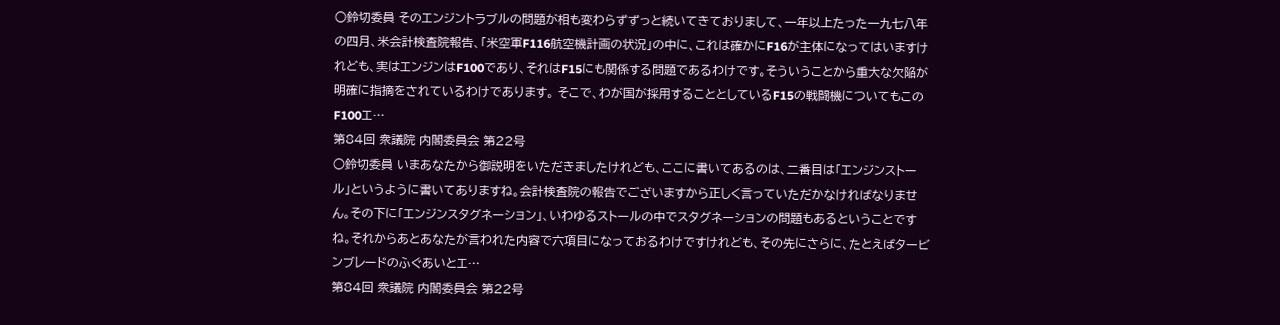○鈴切委員 そのエンジントラブルの問題が相も変わらずずっと続いてきておりまして、一年以上たった一九七八年の四月、米会計検査院報告、「米空軍F116航空機計画の状況」の中に、これは確かにF16が主体になってはいますけれども、実はエンジンはF100であり、それはF15にも関係する問題であるわけです。そういうことから重大な欠陥が明確に指摘をされているわけであります。 そこで、わが国が採用することとしているF15の戦闘機についてもこのF100エ…
第84回 衆議院 内閣委員会 第22号
○鈴切委員 いまあなたから御説明をいただきましたけれども、ここに書いてあるのは、二番目は「エンジンストール」というように書いてありますね。会計検査院の報告でございますから正しく言っていただかなければなりません。その下に「エンジンスタグネーション」、いわゆるストールの中でスタグネーションの問題もあるということですね。それからあとあなたが言われた内容で六項目になっておるわけですけれども、その先にさらに、たとえばタービンブレードのふぐあいとエ…
第84回 衆議院 内閣委員会 第22号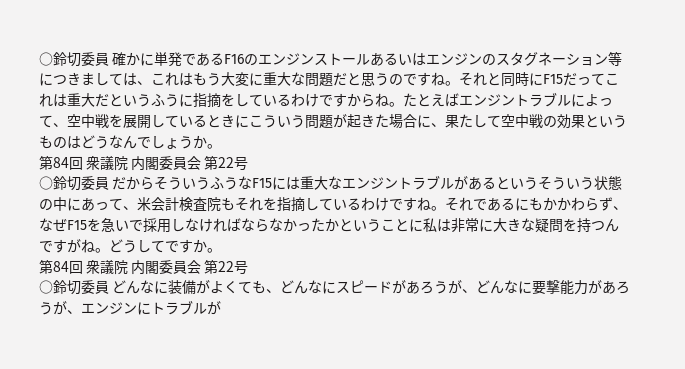○鈴切委員 確かに単発であるF16のエンジンストールあるいはエンジンのスタグネーション等につきましては、これはもう大変に重大な問題だと思うのですね。それと同時にF15だってこれは重大だというふうに指摘をしているわけですからね。たとえばエンジントラブルによって、空中戦を展開しているときにこういう問題が起きた場合に、果たして空中戦の効果というものはどうなんでしょうか。
第84回 衆議院 内閣委員会 第22号
○鈴切委員 だからそういうふうなF15には重大なエンジントラブルがあるというそういう状態の中にあって、米会計検査院もそれを指摘しているわけですね。それであるにもかかわらず、なぜF15を急いで採用しなければならなかったかということに私は非常に大きな疑問を持つんですがね。どうしてですか。
第84回 衆議院 内閣委員会 第22号
○鈴切委員 どんなに装備がよくても、どんなにスピードがあろうが、どんなに要撃能力があろうが、エンジンにトラブルが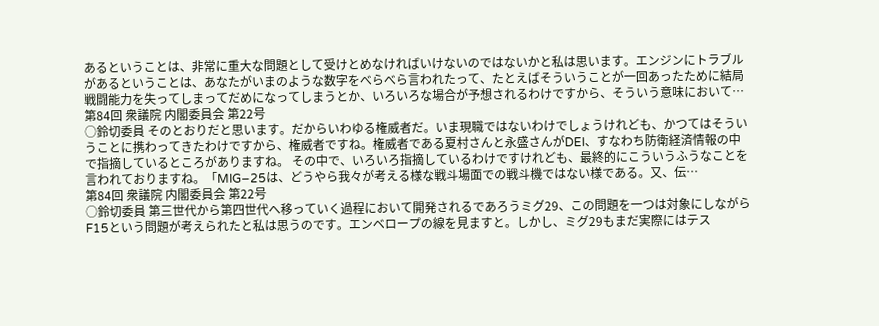あるということは、非常に重大な問題として受けとめなければいけないのではないかと私は思います。エンジンにトラブルがあるということは、あなたがいまのような数字をべらべら言われたって、たとえばそういうことが一回あったために結局戦闘能力を失ってしまってだめになってしまうとか、いろいろな場合が予想されるわけですから、そういう意味において…
第84回 衆議院 内閣委員会 第22号
○鈴切委員 そのとおりだと思います。だからいわゆる権威者だ。いま現職ではないわけでしょうけれども、かつてはそういうことに携わってきたわけですから、権威者ですね。権威者である夏村さんと永盛さんがDEI、すなわち防衛経済情報の中で指摘しているところがありますね。 その中で、いろいろ指摘しているわけですけれども、最終的にこういうふうなことを言われておりますね。「MIG−25は、どうやら我々が考える様な戦斗場面での戦斗機ではない様である。又、伝…
第84回 衆議院 内閣委員会 第22号
○鈴切委員 第三世代から第四世代へ移っていく過程において開発されるであろうミグ29、この問題を一つは対象にしながらF15という問題が考えられたと私は思うのです。エンベロープの線を見ますと。しかし、ミグ29もまだ実際にはテス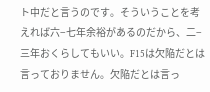ト中だと言うのです。そういうことを考えれば六−七年余裕があるのだから、二−三年おくらしてもいい。F15は欠陥だとは言っておりません。欠陥だとは言っ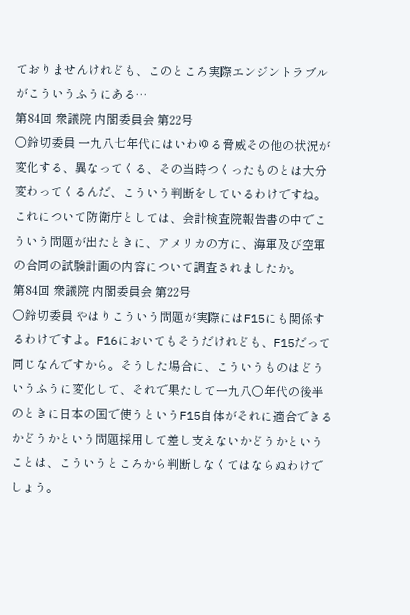ておりませんけれども、このところ実際エンジントラブルがこういうふうにある…
第84回 衆議院 内閣委員会 第22号
○鈴切委員 一九八七年代にはいわゆる脅威その他の状況が変化する、異なってくる、その当時つくったものとは大分変わってくるんだ、こういう判断をしているわけですね。これについて防衛庁としては、会計検査院報告書の中でこういう問題が出たときに、アメリカの方に、海軍及び空軍の合同の試験計画の内容について調査されましたか。
第84回 衆議院 内閣委員会 第22号
○鈴切委員 やはりこういう問題が実際にはF15にも関係するわけですよ。F16においてもそうだけれども、F15だって同じなんですから。そうした場合に、こういうものはどういうふうに変化して、それで果たして一九八〇年代の後半のときに日本の国で使うというF15自体がそれに適合できるかどうかという問題採用して差し支えないかどうかということは、こういうところから判断しなくてはならぬわけでしょう。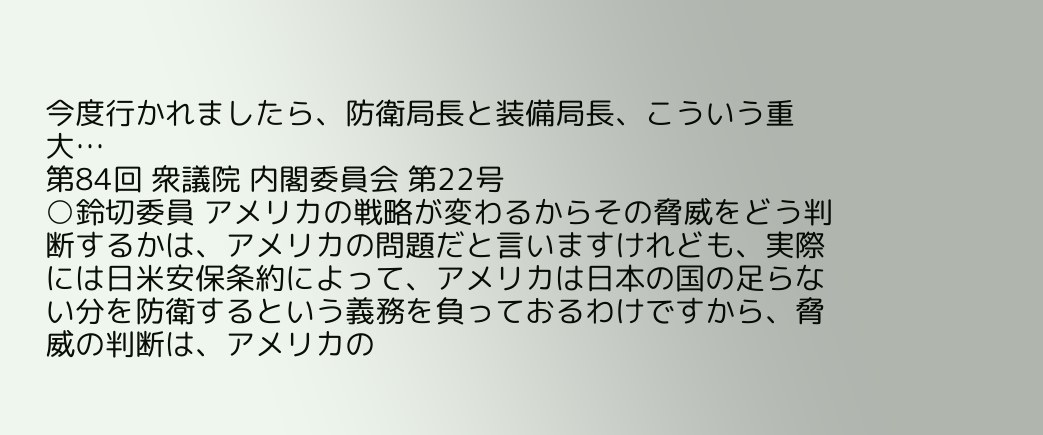今度行かれましたら、防衛局長と装備局長、こういう重大…
第84回 衆議院 内閣委員会 第22号
○鈴切委員 アメリカの戦略が変わるからその脅威をどう判断するかは、アメリカの問題だと言いますけれども、実際には日米安保条約によって、アメリカは日本の国の足らない分を防衛するという義務を負っておるわけですから、脅威の判断は、アメリカの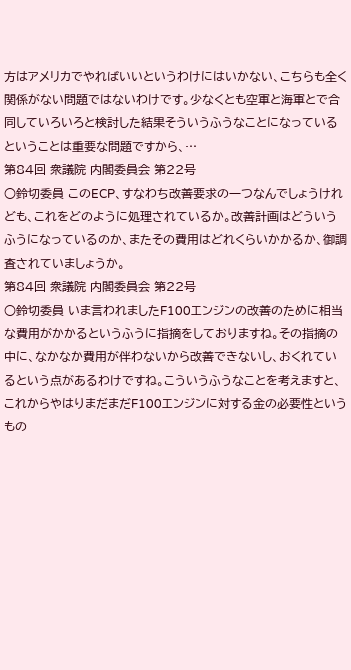方はアメリカでやればいいというわけにはいかない、こちらも全く関係がない問題ではないわけです。少なくとも空軍と海軍とで合同していろいろと検討した結果そういうふうなことになっているということは重要な問題ですから、…
第84回 衆議院 内閣委員会 第22号
○鈴切委員 このECP、すなわち改善要求の一つなんでしょうけれども、これをどのように処理されているか。改善計画はどういうふうになっているのか、またその費用はどれくらいかかるか、御調査されていましょうか。
第84回 衆議院 内閣委員会 第22号
○鈴切委員 いま言われましたF100エンジンの改善のために相当な費用がかかるというふうに指摘をしておりますね。その指摘の中に、なかなか費用が伴わないから改善できないし、おくれているという点があるわけですね。こういうふうなことを考えますと、これからやはりまだまだF100エンジンに対する金の必要性というもの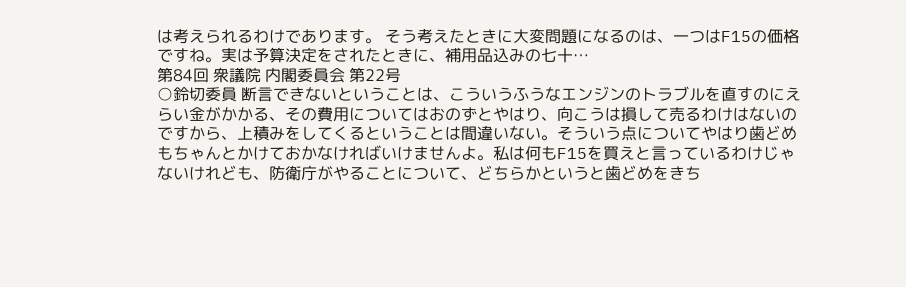は考えられるわけであります。 そう考えたときに大変問題になるのは、一つはF15の価格ですね。実は予算決定をされたときに、補用品込みの七十…
第84回 衆議院 内閣委員会 第22号
○鈴切委員 断言できないということは、こういうふうなエンジンのトラブルを直すのにえらい金がかかる、その費用についてはおのずとやはり、向こうは損して売るわけはないのですから、上積みをしてくるということは間違いない。そういう点についてやはり歯どめもちゃんとかけておかなければいけませんよ。私は何もF15を買えと言っているわけじゃないけれども、防衛庁がやることについて、どちらかというと歯どめをきち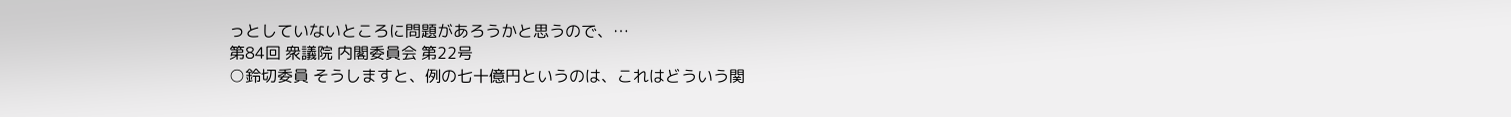っとしていないところに問題があろうかと思うので、…
第84回 衆議院 内閣委員会 第22号
○鈴切委員 そうしますと、例の七十億円というのは、これはどういう関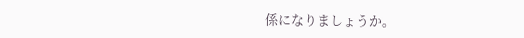係になりましょうか。